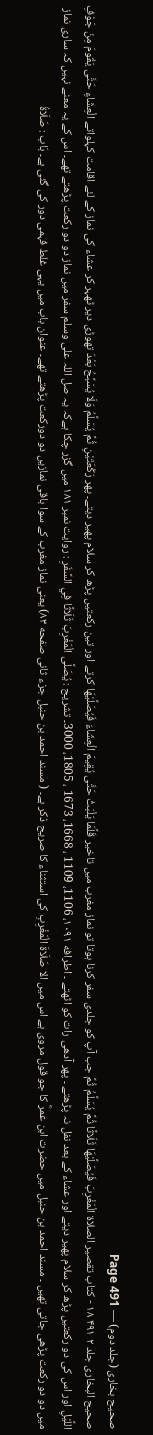صحیح بخاری (جلد دوم) — Page 491
صحيح البخاری جلد ۲ ۴۹۱ ۱۸ - كتاب تقصير الصلاة الْمَغْرِبَ فَيُصَلِّيْهَا ثَلَاثًا ثُمَّ يُسَلِّمُ ثُمَّ جب آپ کو جلدی سفر کرنا ہوتا تو نماز مغرب میں تاخیر قَلَّمَا يَلْبَثُ حَتَّى يُقِيمَ الْعِشَاءَ فَيُصَلِّيْهَا کرتے اور تین رکعتیں پڑھ کر سلام پھیر دیتے۔ پھر رَكْعَتَيْنِ ثُمَّ يُسَلِّمُ وَلَا يُسَبِّحُ بَعْدَ تھوڑی دیر ٹھہر کر عشاء کی نماز کے لئے اقامت کہلواتے الْعِشَاءِ حَتَّى يَقُومَ مِنْ جَوْفِ اللَّيْلِ اور اس کی دو رکعتیں پڑھ کر سلام پھیر دیتے اور عشاء کے بعد نفل نہ پڑھتے ۔ پھر آدھی رات کو اٹھتے ۔ اطرافه ۱۰۹۱، 1106، 1109 ، 1668، 1673 ، 1805، 3000۔ تشريح : يُصَلَّى الْمَغْرِبَ ثَلَاثًا فِي السَّفَرِ : روایت نمبر ۱۸۱ میں گزر چکا ہےکہ یہ صل اللہ علی وسلم سفر میں نماز دو دو رکعت پڑھتے تھے۔ اس کے یہ معنے نہیں کہ ساری نماز میں دو دو رکعت پڑھی جاتی تھیں ۔ مسند احمد بن حنبل میں حضرت ابن عمرؓ کا جو قول مروی ہے اس میں الا صَلَاةَ الْمَغْرِبِ کی استثناء کا صریح ذکر ہے۔ ( مسند احمد بن حنبل جزء ثانی صفحه ۸۳) یعنی نماز مغرب کے سوا باقی نمازیں دو دورکعت پڑھتے تھے۔ عنوان باب میں یہی غلط فہمی دور کی گئی ہے۔ بَاب : صَلَاةُ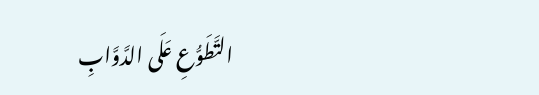التَّطَوُّعِ عَلَى الدَّوَّابِ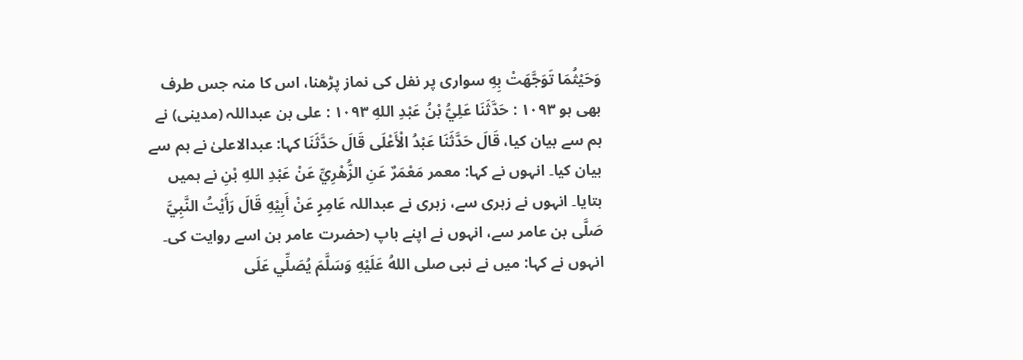وَحَيْثُمَا تَوَجَّهَتْ بِهِ سواری پر نفل کی نماز پڑھنا، اس کا منہ جس طرف بھی ہو ۱۰۹۳ : حَدَّثَنَا عَلِيُّ بْنُ عَبْدِ اللهِ ۱۰۹۳ : علی بن عبداللہ (مدینی) نے ہم سے بیان کیا، قَالَ حَدَّثَنَا عَبْدُ الْأَعْلَى قَالَ حَدَّثَنَا کہا: عبدالاعلیٰ نے ہم سے بیان کیا۔ انہوں نے کہا: معمر مَعْمَرٌ عَنِ الزُّهْرِيِّ عَنْ عَبْدِ اللهِ بْنِ نے ہمیں بتایا۔ انہوں نے زہری سے، زہری نے عبداللہ عَامِرٍ عَنْ أَبِيْهِ قَالَ رَأَيْتُ النَّبِيَّ صَلَّى بن عامر سے، انہوں نے اپنے باپ (حضرت عامر بن اسے روایت کی۔ انہوں نے کہا: میں نے نبی صلی اللهُ عَلَيْهِ وَسَلَّمَ يُصَلِّي عَلَى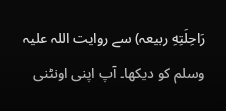رَاحِلَتِهِ ربیعہ) سے روایت اللہ علیہ وسلم کو دیکھا۔ آپ اپنی اونٹنی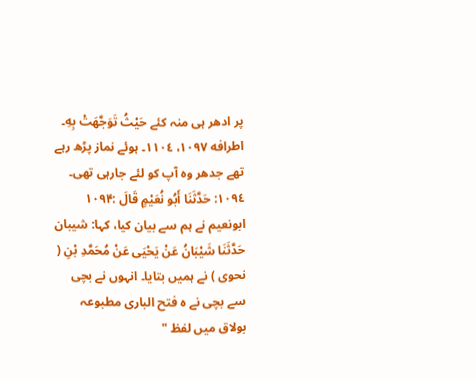پر ادھر ہی منہ کئے حَيْثُ تَوَجَّهَتْ بِهِ۔ اطرافه ١٠٩٧، ١١٠٤۔ ہوئے نماز پڑھ رہے تھے جدھر وہ آپ کو لئے جارہی تھی۔ ١٠٩٤: حَدَّثَنَا أَبُو نُعَيْمٍ قَالَ :۱۰۹۴ ابونعیم نے ہم سے بیان کیا، کہا: شیبان حَدَّثَنَا شَيْبَانُ عَنْ يَحْيَى عَنْ مُحَمَّدِ بْنِ ( نحوی ) نے ہمیں بتایا۔ انہوں نے بچی سے بچی نے ہ فتح الباری مطبوعہ بولاق میں لفظ "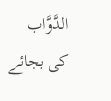الدَّوَّاب کی بجائے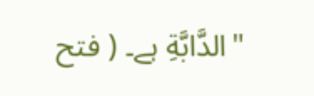"الدَّابَّةِ ہے۔ ( فتح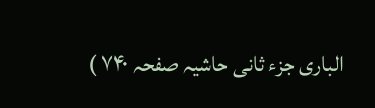الباری جزء ثانی حاشیہ صفحہ ۷۴۰ )